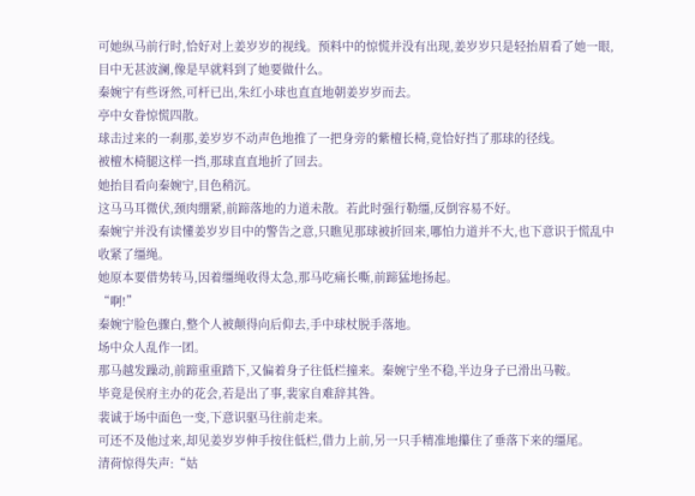可她纵马前行时,恰好对上姜岁岁的视线。预料中的惊慌并没有出现,姜岁岁只是轻抬眉看了她一眼,目中无甚波澜,像是早就料到了她要做什么。
秦婉宁有些讶然,可杆已出,朱红小球也直直地朝姜岁岁而去。
亭中女眷惊慌四散。
球击过来的一刹那,姜岁岁不动声色地推了一把身旁的紫檀长椅,竟恰好挡了那球的径线。
被檀木椅腿这样一挡,那球直直地折了回去。
她抬目看向秦婉宁,目色稍沉。
这马马耳微伏,颈肉绷紧,前蹄落地的力道未散。若此时强行勒缰,反倒容易不好。
秦婉宁并没有读懂姜岁岁目中的警告之意,只瞧见那球被折回来,哪怕力道并不大,也下意识于慌乱中收紧了缰绳。
她原本要借势转马,因着缰绳收得太急,那马吃痛长嘶,前蹄猛地扬起。
“啊!”
秦婉宁脸色骤白,整个人被颠得向后仰去,手中球杖脱手落地。
场中众人乱作一团。
那马越发躁动,前蹄重重踏下,又偏着身子往低栏撞来。秦婉宁坐不稳,半边身子已滑出马鞍。
毕竟是侯府主办的花会,若是出了事,裴家自难辞其咎。
裴诚于场中面色一变,下意识驱马往前走来。
可还不及他过来,却见姜岁岁伸手按住低栏,借力上前,另一只手精准地攥住了垂落下来的缰尾。
清荷惊得失声:“姑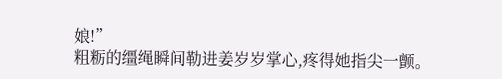娘!”
粗粝的缰绳瞬间勒进姜岁岁掌心,疼得她指尖一颤。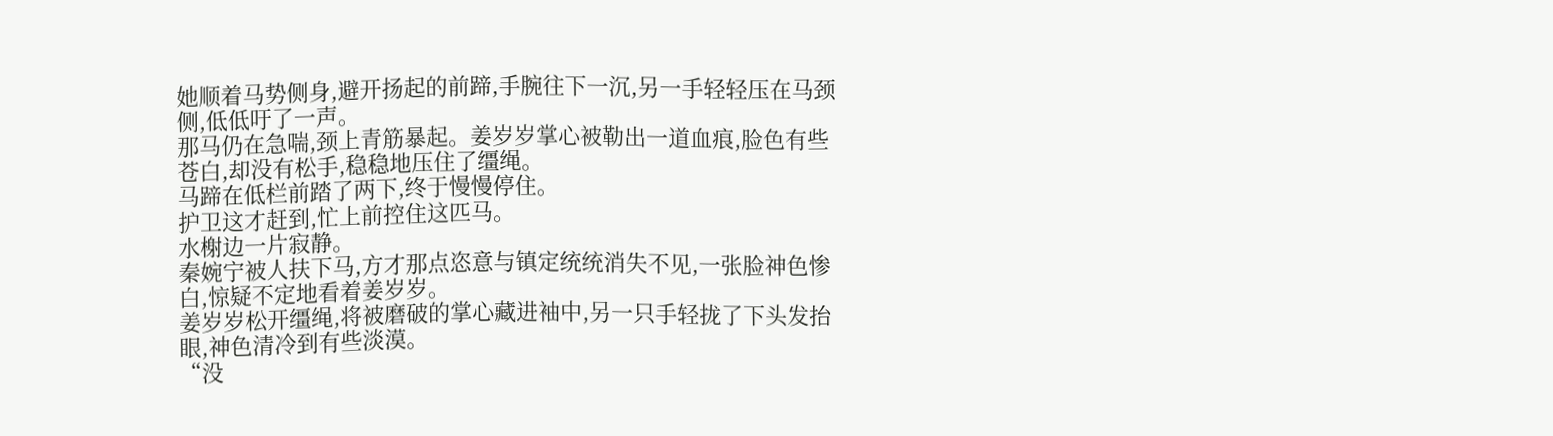她顺着马势侧身,避开扬起的前蹄,手腕往下一沉,另一手轻轻压在马颈侧,低低吁了一声。
那马仍在急喘,颈上青筋暴起。姜岁岁掌心被勒出一道血痕,脸色有些苍白,却没有松手,稳稳地压住了缰绳。
马蹄在低栏前踏了两下,终于慢慢停住。
护卫这才赶到,忙上前控住这匹马。
水榭边一片寂静。
秦婉宁被人扶下马,方才那点恣意与镇定统统消失不见,一张脸神色惨白,惊疑不定地看着姜岁岁。
姜岁岁松开缰绳,将被磨破的掌心藏进袖中,另一只手轻拢了下头发抬眼,神色清冷到有些淡漠。
“没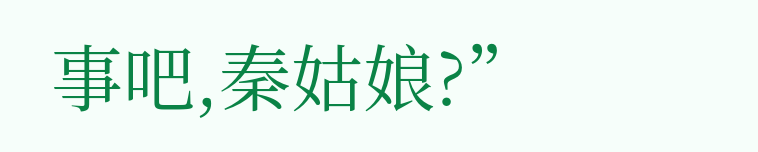事吧,秦姑娘?”